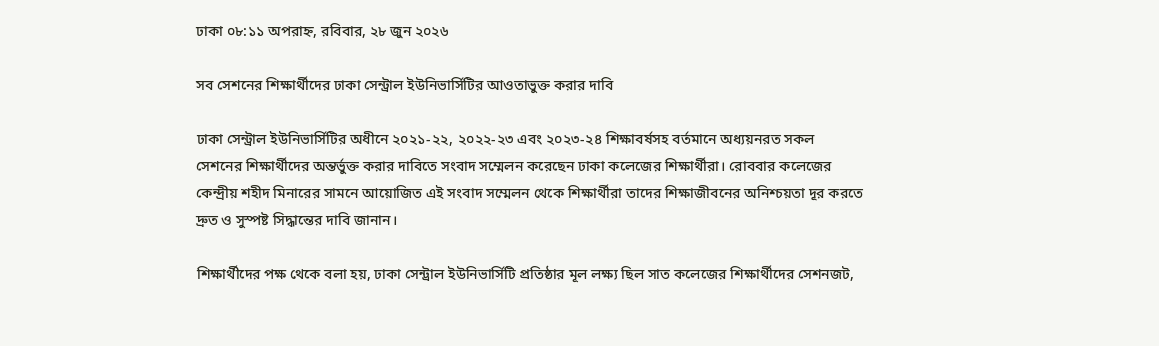ঢাকা ০৮:১১ অপরাহ্ন, রবিবার, ২৮ জুন ২০২৬

সব সেশনের শিক্ষার্থীদের ঢাকা সেন্ট্রাল ইউনিভার্সিটির আওতাভুক্ত করার দাবি

ঢাকা সেন্ট্রাল ইউনিভার্সিটির অধীনে ২০২১-২২, ২০২২-২৩ এবং ২০২৩-২৪ শিক্ষাবর্ষসহ বর্তমানে অধ্যয়নরত সকল সেশনের শিক্ষার্থীদের অন্তর্ভুক্ত করার দাবিতে সংবাদ সম্মেলন করেছেন ঢাকা কলেজের শিক্ষার্থীরা। রোববার কলেজের কেন্দ্রীয় শহীদ মিনারের সামনে আয়োজিত এই সংবাদ সম্মেলন থেকে শিক্ষার্থীরা তাদের শিক্ষাজীবনের অনিশ্চয়তা দূর করতে দ্রুত ও সুস্পষ্ট সিদ্ধান্তের দাবি জানান।

শিক্ষার্থীদের পক্ষ থেকে বলা হয়, ঢাকা সেন্ট্রাল ইউনিভার্সিটি প্রতিষ্ঠার মূল লক্ষ্য ছিল সাত কলেজের শিক্ষার্থীদের সেশনজট,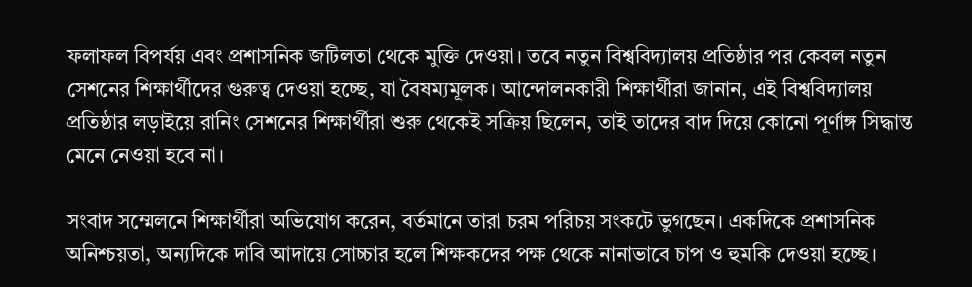ফলাফল বিপর্যয় এবং প্রশাসনিক জটিলতা থেকে মুক্তি দেওয়া। তবে নতুন বিশ্ববিদ্যালয় প্রতিষ্ঠার পর কেবল নতুন সেশনের শিক্ষার্থীদের গুরুত্ব দেওয়া হচ্ছে, যা বৈষম্যমূলক। আন্দোলনকারী শিক্ষার্থীরা জানান, এই বিশ্ববিদ্যালয় প্রতিষ্ঠার লড়াইয়ে রানিং সেশনের শিক্ষার্থীরা শুরু থেকেই সক্রিয় ছিলেন, তাই তাদের বাদ দিয়ে কোনো পূর্ণাঙ্গ সিদ্ধান্ত মেনে নেওয়া হবে না।

সংবাদ সম্মেলনে শিক্ষার্থীরা অভিযোগ করেন, বর্তমানে তারা চরম পরিচয় সংকটে ভুগছেন। একদিকে প্রশাসনিক অনিশ্চয়তা, অন্যদিকে দাবি আদায়ে সোচ্চার হলে শিক্ষকদের পক্ষ থেকে নানাভাবে চাপ ও হুমকি দেওয়া হচ্ছে।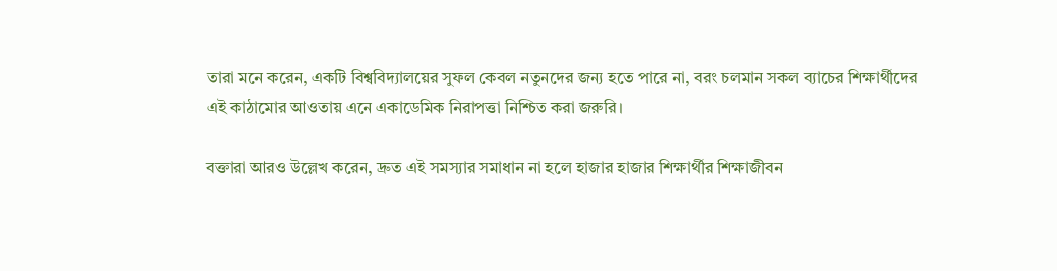তারা মনে করেন, একটি বিশ্ববিদ্যালয়ের সুফল কেবল নতুনদের জন্য হতে পারে না, বরং চলমান সকল ব্যাচের শিক্ষার্থীদের এই কাঠামোর আওতায় এনে একাডেমিক নিরাপত্তা নিশ্চিত করা জরুরি।

বক্তারা আরও উল্লেখ করেন, দ্রুত এই সমস্যার সমাধান না হলে হাজার হাজার শিক্ষার্থীর শিক্ষাজীবন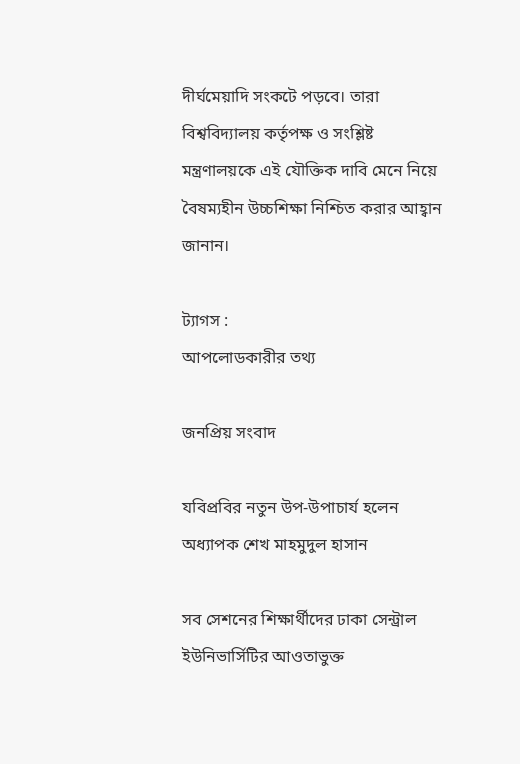দীর্ঘমেয়াদি সংকটে পড়বে। তারা বিশ্ববিদ্যালয় কর্তৃপক্ষ ও সংশ্লিষ্ট মন্ত্রণালয়কে এই যৌক্তিক দাবি মেনে নিয়ে বৈষম্যহীন উচ্চশিক্ষা নিশ্চিত করার আহ্বান জানান।

ট্যাগস :
আপলোডকারীর তথ্য

জনপ্রিয় সংবাদ

যবিপ্রবির নতুন উপ-উপাচার্য হলেন অধ্যাপক শেখ মাহমুদুল হাসান

সব সেশনের শিক্ষার্থীদের ঢাকা সেন্ট্রাল ইউনিভার্সিটির আওতাভুক্ত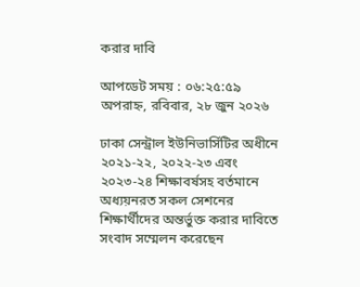করার দাবি

আপডেট সময় : ০৬:২৫:৫৯ অপরাহ্ন, রবিবার, ২৮ জুন ২০২৬

ঢাকা সেন্ট্রাল ইউনিভার্সিটির অধীনে ২০২১-২২, ২০২২-২৩ এবং ২০২৩-২৪ শিক্ষাবর্ষসহ বর্তমানে অধ্যয়নরত সকল সেশনের শিক্ষার্থীদের অন্তর্ভুক্ত করার দাবিতে সংবাদ সম্মেলন করেছেন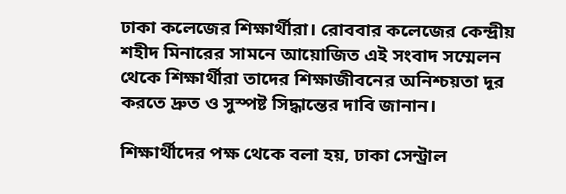ঢাকা কলেজের শিক্ষার্থীরা। রোববার কলেজের কেন্দ্রীয় শহীদ মিনারের সামনে আয়োজিত এই সংবাদ সম্মেলন থেকে শিক্ষার্থীরা তাদের শিক্ষাজীবনের অনিশ্চয়তা দূর করতে দ্রুত ও সুস্পষ্ট সিদ্ধান্তের দাবি জানান।

শিক্ষার্থীদের পক্ষ থেকে বলা হয়, ঢাকা সেন্ট্রাল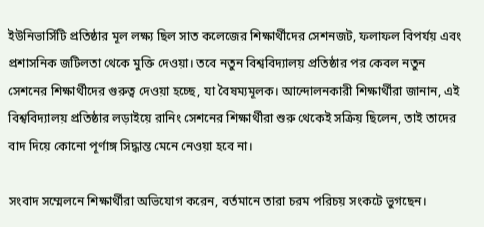ইউনিভার্সিটি প্রতিষ্ঠার মূল লক্ষ্য ছিল সাত কলেজের শিক্ষার্থীদের সেশনজট, ফলাফল বিপর্যয় এবং প্রশাসনিক জটিলতা থেকে মুক্তি দেওয়া। তবে নতুন বিশ্ববিদ্যালয় প্রতিষ্ঠার পর কেবল নতুন সেশনের শিক্ষার্থীদের গুরুত্ব দেওয়া হচ্ছে, যা বৈষম্যমূলক। আন্দোলনকারী শিক্ষার্থীরা জানান, এই বিশ্ববিদ্যালয় প্রতিষ্ঠার লড়াইয়ে রানিং সেশনের শিক্ষার্থীরা শুরু থেকেই সক্রিয় ছিলেন, তাই তাদের বাদ দিয়ে কোনো পূর্ণাঙ্গ সিদ্ধান্ত মেনে নেওয়া হবে না।

সংবাদ সম্মেলনে শিক্ষার্থীরা অভিযোগ করেন, বর্তমানে তারা চরম পরিচয় সংকটে ভুগছেন।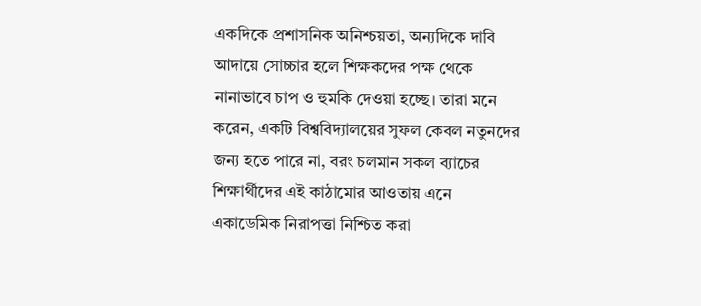একদিকে প্রশাসনিক অনিশ্চয়তা, অন্যদিকে দাবি আদায়ে সোচ্চার হলে শিক্ষকদের পক্ষ থেকে নানাভাবে চাপ ও হুমকি দেওয়া হচ্ছে। তারা মনে করেন, একটি বিশ্ববিদ্যালয়ের সুফল কেবল নতুনদের জন্য হতে পারে না, বরং চলমান সকল ব্যাচের শিক্ষার্থীদের এই কাঠামোর আওতায় এনে একাডেমিক নিরাপত্তা নিশ্চিত করা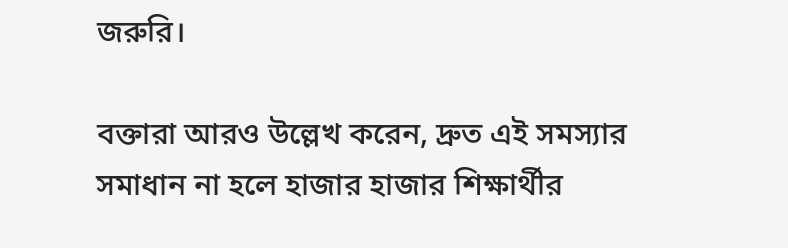জরুরি।

বক্তারা আরও উল্লেখ করেন, দ্রুত এই সমস্যার সমাধান না হলে হাজার হাজার শিক্ষার্থীর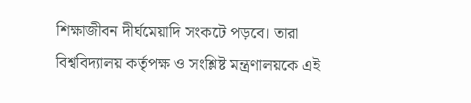শিক্ষাজীবন দীর্ঘমেয়াদি সংকটে পড়বে। তারা বিশ্ববিদ্যালয় কর্তৃপক্ষ ও সংশ্লিষ্ট মন্ত্রণালয়কে এই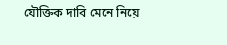যৌক্তিক দাবি মেনে নিয়ে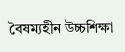বৈষম্যহীন উচ্চশিক্ষা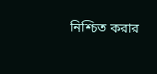নিশ্চিত করার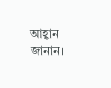আহ্বান জানান।